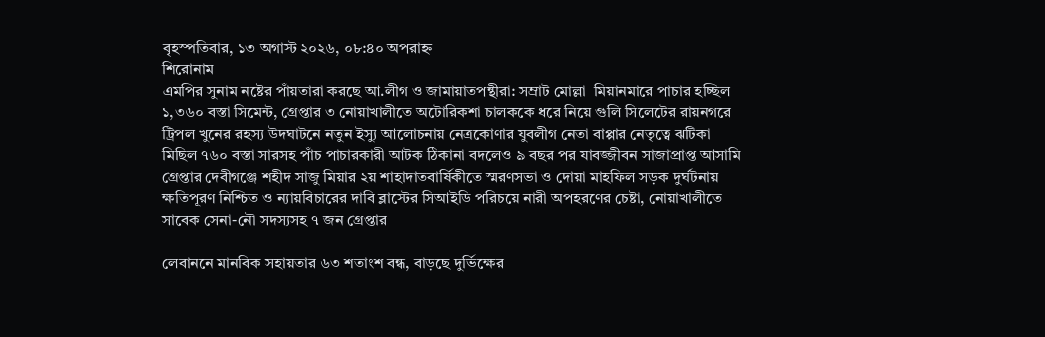বৃহস্পতিবার, ১৩ অগাস্ট ২০২৬, ০৮:৪০ অপরাহ্ন
শিরোনাম
এম‌পির সুনাম নষ্টের পাঁয়তারা করছে আ.লীগ ও জামায়াতপন্থীরা: সম্রাট মোল্লা  মিয়ানমারে পাচার হচ্ছিল ১,৩৬০ বস্তা সিমেন্ট, গ্রেপ্তার ৩ নোয়াখালীতে অটোরিকশা চালককে ধরে নিয়ে গুলি সিলেটের রায়নগরে ট্রিপল খুনের রহস্য উদঘাটনে নতুন ইস্যু আলোচনায় নেত্রকোণার যুবলীগ নেতা বাপ্পার নেতৃত্বে ঝটিকা মিছিল ৭৬০ বস্তা সারসহ পাঁচ পাচারকারী আটক ঠিকানা বদলেও ৯ বছর পর যাবজ্জীবন সাজাপ্রাপ্ত আসামি গ্রেপ্তার দেবীগঞ্জে শহীদ সাজু মিয়ার ২য় শাহাদাতবার্ষিকীতে স্মরণসভা ও দোয়া মাহফিল সড়ক দুর্ঘটনায় ক্ষতিপূরণ নিশ্চিত ও ন্যায়বিচারের দাবি ব্লাস্টের সিআইডি পরিচয়ে নারী অপহরণের চেষ্টা, নোয়াখালীতে সাবেক সেনা-নৌ সদস্যসহ ৭ জন গ্রেপ্তার

লেবাননে মানবিক সহায়তার ৬৩ শতাংশ বন্ধ, বাড়ছে দুর্ভিক্ষের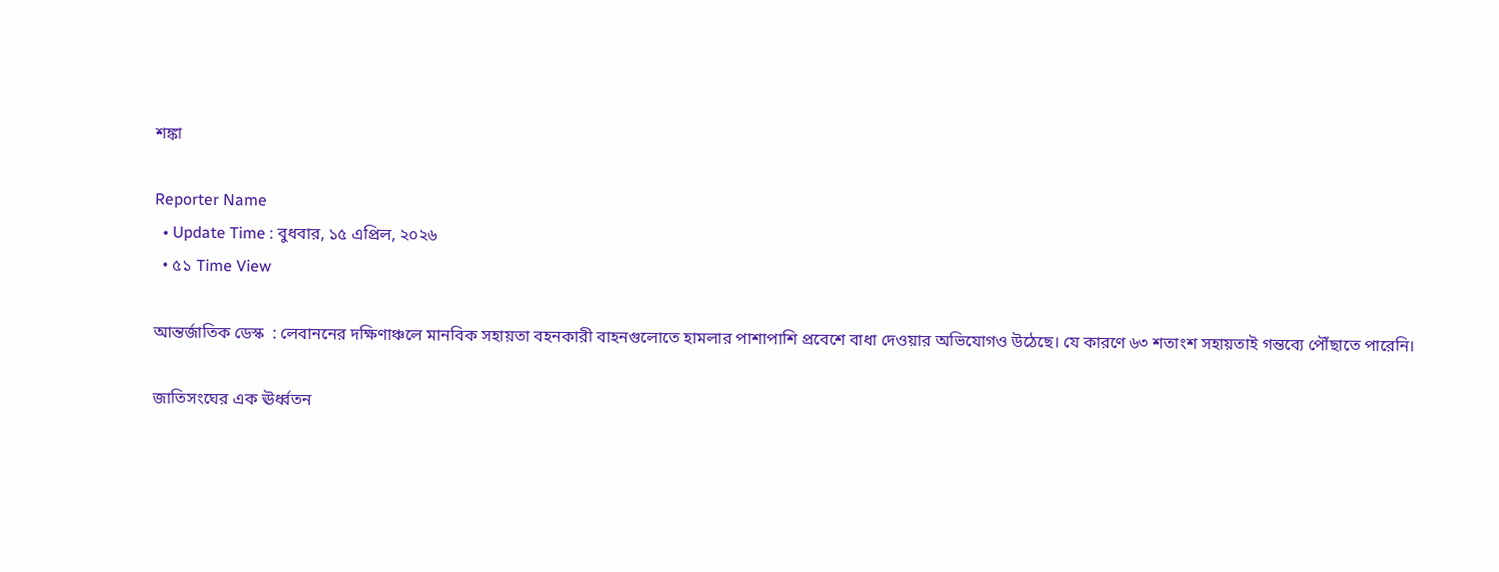শঙ্কা

Reporter Name
  • Update Time : বুধবার, ১৫ এপ্রিল, ২০২৬
  • ৫১ Time View

আন্তর্জাতিক ডেস্ক  : লেবাননের দক্ষিণাঞ্চলে মানবিক সহায়তা বহনকারী বাহনগুলোতে হামলার পাশাপাশি প্রবেশে বাধা দেওয়ার অভিযোগও উঠেছে। যে কারণে ৬৩ শতাংশ সহায়তাই গন্তব্যে পৌঁছাতে পারেনি।

জাতিসংঘের এক ঊর্ধ্বতন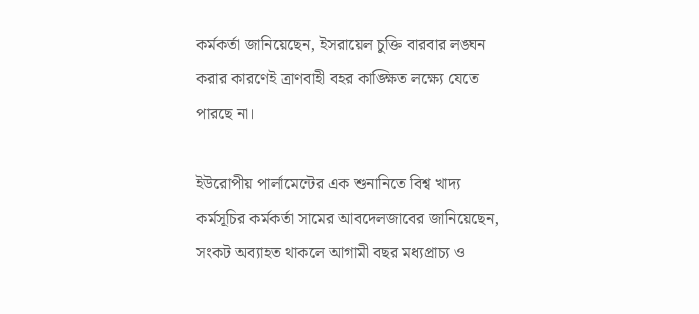কর্মকর্তা জানিয়েছেন, ইসরায়েল চুক্তি বারবার লঙ্ঘন করার কারণেই ত্রাণবাহী বহর কাঙ্ক্ষিত লক্ষ্যে যেতে পারছে না।

ইউরোপীয় পার্লামেন্টের এক শুনানিতে বিশ্ব খাদ্য কর্মসূচির কর্মকর্তা সামের আবদেলজাবের জানিয়েছেন, সংকট অব্যাহত থাকলে আগামী বছর মধ্যপ্রাচ্য ও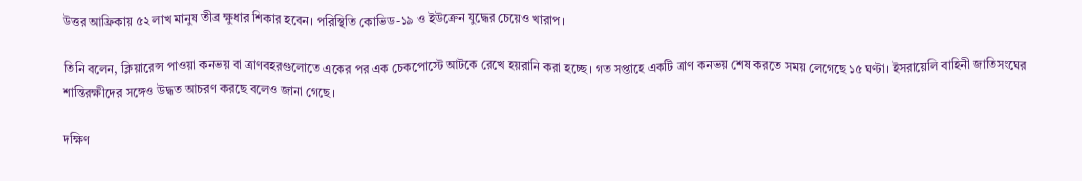উত্তর আফ্রিকায় ৫২ লাখ মানুষ তীব্র ক্ষুধার শিকার হবেন। পরিস্থিতি কোভিড-১৯ ও ইউক্রেন যুদ্ধের চেয়েও খারাপ।

তিনি বলেন, ক্লিয়ারেন্স পাওয়া কনভয় বা ত্রাণবহরগুলোতে একের পর এক চেকপোস্টে আটকে রেখে হয়রানি করা হচ্ছে। গত সপ্তাহে একটি ত্রাণ কনভয় শেষ করতে সময় লেগেছে ১৫ ঘণ্টা। ইসরায়েলি বাহিনী জাতিসংঘের শান্তিরক্ষীদের সঙ্গেও উদ্ধত আচরণ করছে বলেও জানা গেছে।

দক্ষিণ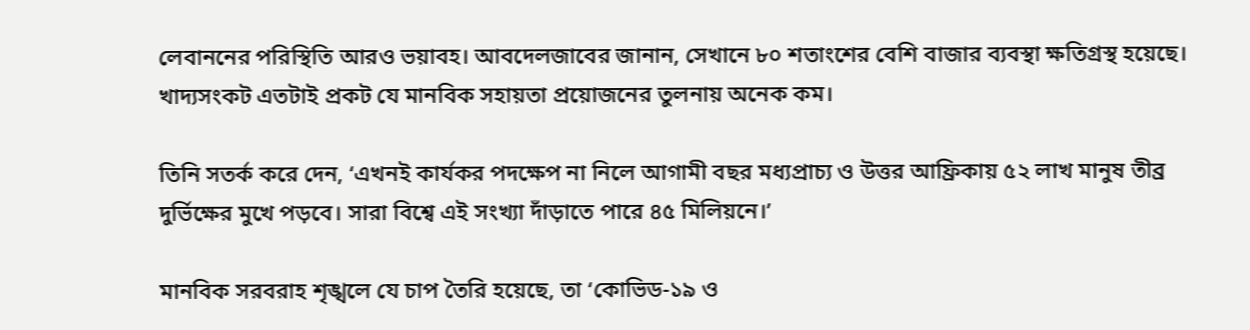লেবাননের পরিস্থিতি আরও ভয়াবহ। আবদেলজাবের জানান, সেখানে ৮০ শতাংশের বেশি বাজার ব্যবস্থা ক্ষতিগ্রস্থ হয়েছে। খাদ্যসংকট এতটাই প্রকট যে মানবিক সহায়তা প্রয়োজনের তুলনায় অনেক কম।

তিনি সতর্ক করে দেন, ‘এখনই কার্যকর পদক্ষেপ না নিলে আগামী বছর মধ্যপ্রাচ্য ও উত্তর আফ্রিকায় ৫২ লাখ মানুষ তীব্র দুর্ভিক্ষের মুখে পড়বে। সারা বিশ্বে এই সংখ্যা দাঁড়াতে পারে ৪৫ মিলিয়নে।’

মানবিক সরবরাহ শৃঙ্খলে যে চাপ তৈরি হয়েছে, তা ‘কোভিড-১৯ ও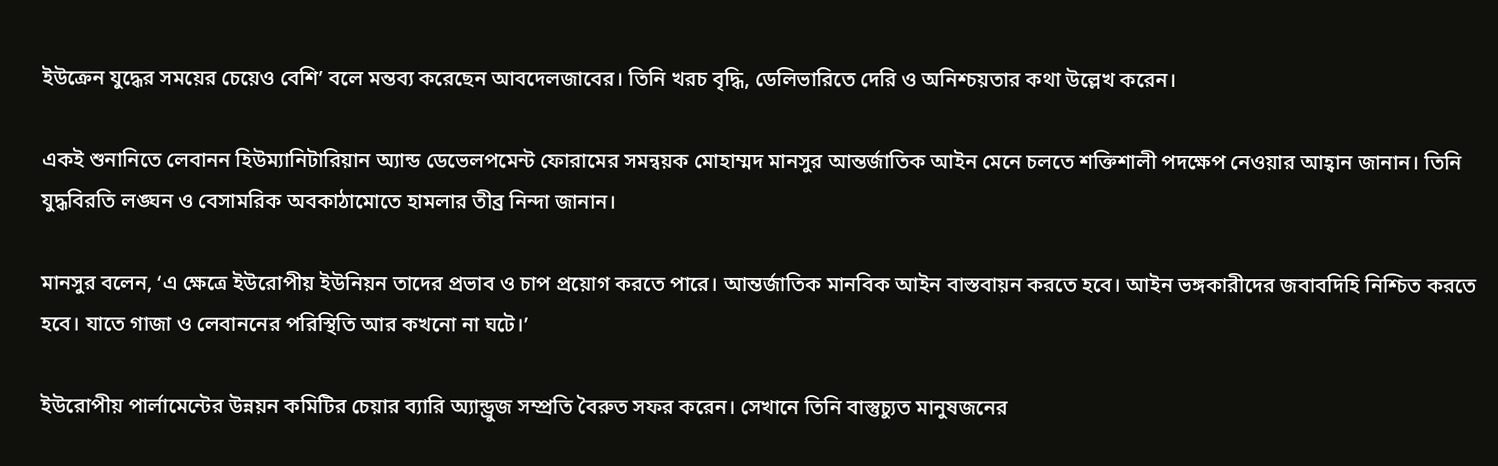ইউক্রেন যুদ্ধের সময়ের চেয়েও বেশি’ বলে মন্তব্য করেছেন আবদেলজাবের। তিনি খরচ বৃদ্ধি, ডেলিভারিতে দেরি ও অনিশ্চয়তার কথা উল্লেখ করেন।

একই শুনানিতে লেবানন হিউম্যানিটারিয়ান অ্যান্ড ডেভেলপমেন্ট ফোরামের সমন্বয়ক মোহাম্মদ মানসুর আন্তর্জাতিক আইন মেনে চলতে শক্তিশালী পদক্ষেপ নেওয়ার আহ্বান জানান। তিনি যুদ্ধবিরতি লঙ্ঘন ও বেসামরিক অবকাঠামোতে হামলার তীব্র নিন্দা জানান।

মানসুর বলেন, ‘এ ক্ষেত্রে ইউরোপীয় ইউনিয়ন তাদের প্রভাব ও চাপ প্রয়োগ করতে পারে। আন্তর্জাতিক মানবিক আইন বাস্তবায়ন করতে হবে। আইন ভঙ্গকারীদের জবাবদিহি নিশ্চিত করতে হবে। যাতে গাজা ও লেবাননের পরিস্থিতি আর কখনো না ঘটে।’

ইউরোপীয় পার্লামেন্টের উন্নয়ন কমিটির চেয়ার ব্যারি অ্যান্ড্রুজ সম্প্রতি বৈরুত সফর করেন। সেখানে তিনি বাস্তুচ্যুত মানুষজনের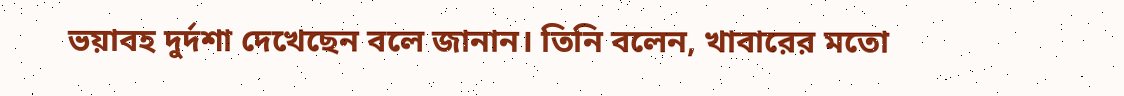ভয়াবহ দুর্দশা দেখেছেন বলে জানান। তিনি বলেন, খাবারের মতো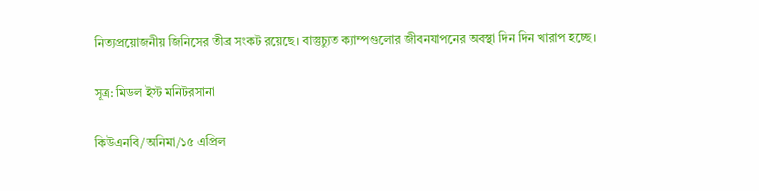নিত্যপ্রয়োজনীয় জিনিসের তীব্র সংকট রয়েছে। বাস্তুচ্যুত ক্যাম্পগুলোর জীবনযাপনের অবস্থা দিন দিন খারাপ হচ্ছে।

সূত্র: মিডল ইস্ট মনিটরসানা

কিউএনবি/অনিমা/১৫ এপ্রিল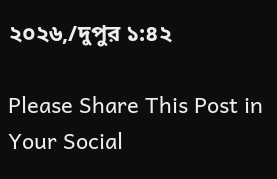২০২৬,/দুপুর ১:৪২

Please Share This Post in Your Social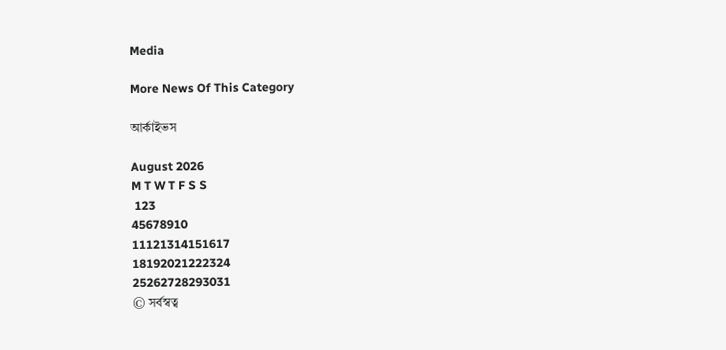Media

More News Of This Category

আর্কাইভস

August 2026
M T W T F S S
 123
45678910
11121314151617
18192021222324
25262728293031
© সর্বস্বত্ব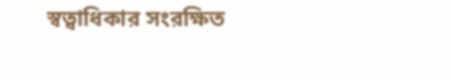স্বত্বাধিকার সংরক্ষিত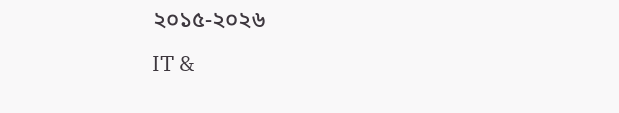২০১৫-২০২৬
IT &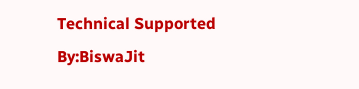Technical Supported By:BiswaJit